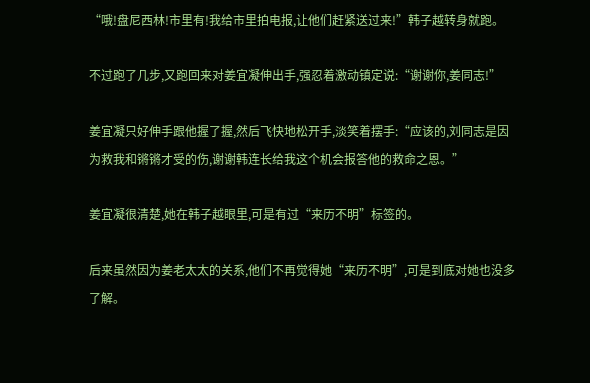“哦!盘尼西林!市里有!我给市里拍电报,让他们赶紧送过来!”韩子越转身就跑。

不过跑了几步,又跑回来对姜宜凝伸出手,强忍着激动镇定说:“谢谢你,姜同志!”

姜宜凝只好伸手跟他握了握,然后飞快地松开手,淡笑着摆手:“应该的,刘同志是因为救我和锵锵才受的伤,谢谢韩连长给我这个机会报答他的救命之恩。”

姜宜凝很清楚,她在韩子越眼里,可是有过“来历不明”标签的。

后来虽然因为姜老太太的关系,他们不再觉得她“来历不明”,可是到底对她也没多了解。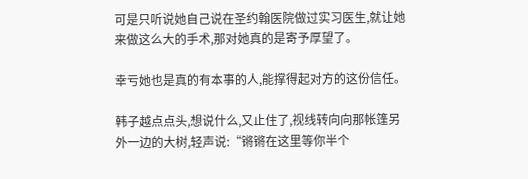可是只听说她自己说在圣约翰医院做过实习医生,就让她来做这么大的手术,那对她真的是寄予厚望了。

幸亏她也是真的有本事的人,能撑得起对方的这份信任。

韩子越点点头,想说什么,又止住了,视线转向向那帐篷另外一边的大树,轻声说:“锵锵在这里等你半个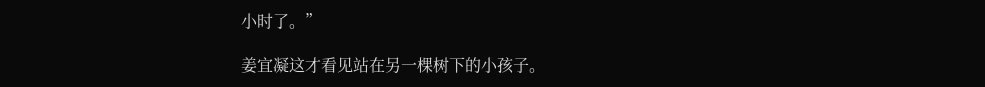小时了。”

姜宜凝这才看见站在另一棵树下的小孩子。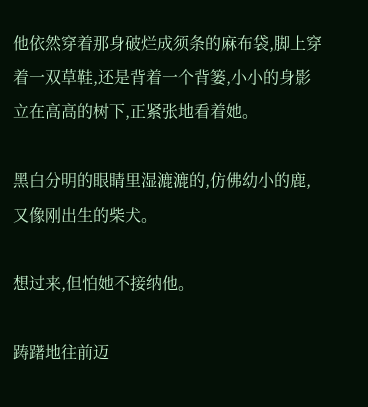他依然穿着那身破烂成须条的麻布袋,脚上穿着一双草鞋,还是背着一个背篓,小小的身影立在高高的树下,正紧张地看着她。

黑白分明的眼睛里湿漉漉的,仿佛幼小的鹿,又像刚出生的柴犬。

想过来,但怕她不接纳他。

踌躇地往前迈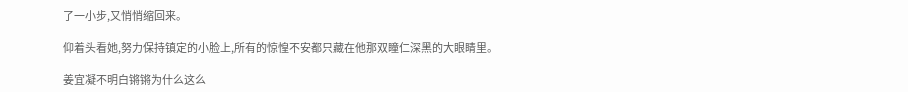了一小步,又悄悄缩回来。

仰着头看她,努力保持镇定的小脸上,所有的惊惶不安都只藏在他那双瞳仁深黑的大眼睛里。

姜宜凝不明白锵锵为什么这么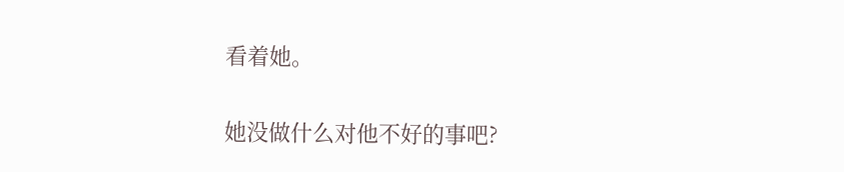看着她。

她没做什么对他不好的事吧?